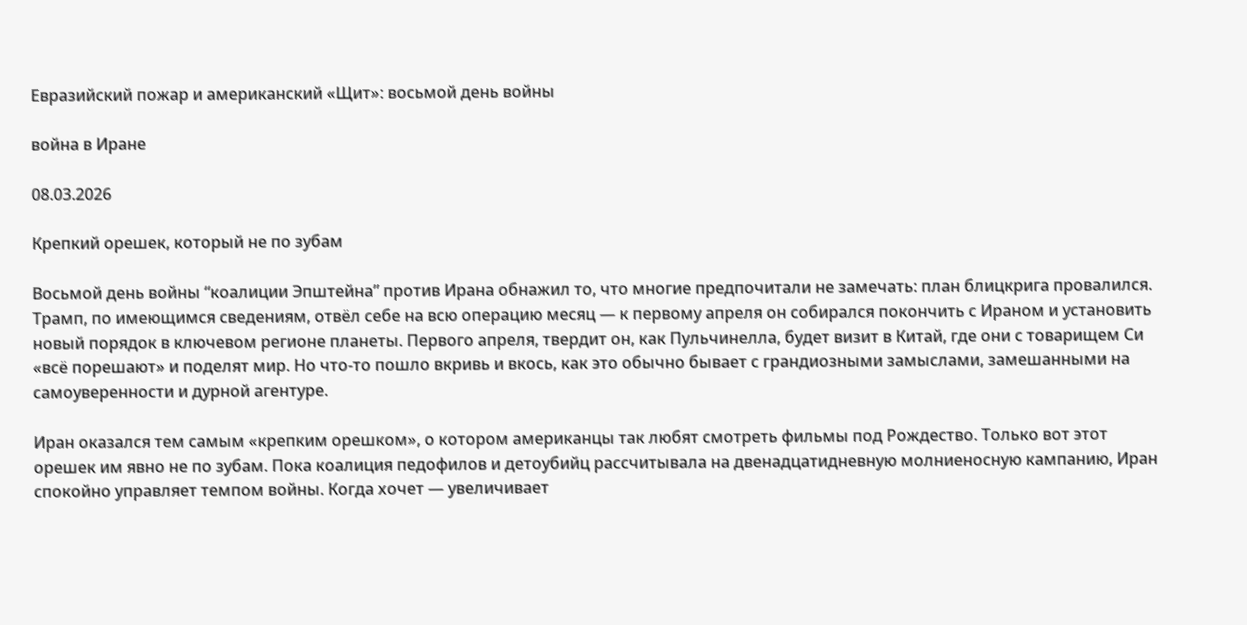Евразийский пожар и американский «Щит»: восьмой день войны

война в Иране

08.03.2026

Крепкий орешек, который не по зубам

Восьмой день войны “коалиции Эпштейна” против Ирана обнажил то, что многие предпочитали не замечать: план блицкрига провалился. Трамп, по имеющимся сведениям, отвёл себе на всю операцию месяц — к первому апреля он собирался покончить с Ираном и установить новый порядок в ключевом регионе планеты. Первого апреля, твердит он, как Пульчинелла, будет визит в Китай, где они с товарищем Си «всё порешают» и поделят мир. Но что-то пошло вкривь и вкось, как это обычно бывает с грандиозными замыслами, замешанными на самоуверенности и дурной агентуре.

Иран оказался тем самым «крепким орешком», о котором американцы так любят смотреть фильмы под Рождество. Только вот этот орешек им явно не по зубам. Пока коалиция педофилов и детоубийц рассчитывала на двенадцатидневную молниеносную кампанию, Иран спокойно управляет темпом войны. Когда хочет — увеличивает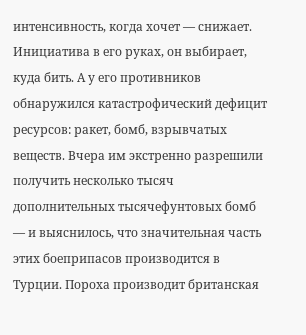интенсивность, когда хочет — снижает. Инициатива в его руках, он выбирает, куда бить. А у его противников обнаружился катастрофический дефицит ресурсов: ракет, бомб, взрывчатых веществ. Вчера им экстренно разрешили получить несколько тысяч дополнительных тысячефунтовых бомб — и выяснилось, что значительная часть этих боеприпасов производится в Турции. Пороха производит британская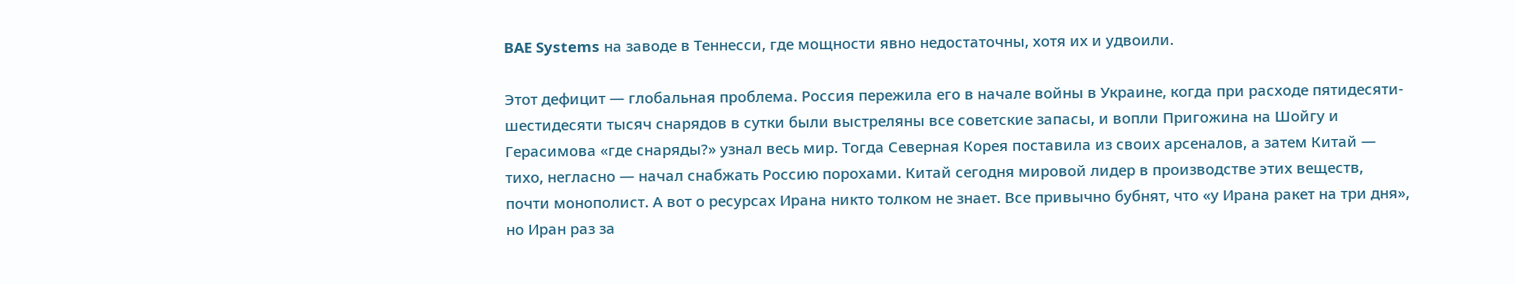BAE Systems на заводе в Теннесси, где мощности явно недостаточны, хотя их и удвоили.

Этот дефицит — глобальная проблема. Россия пережила его в начале войны в Украине, когда при расходе пятидесяти-шестидесяти тысяч снарядов в сутки были выстреляны все советские запасы, и вопли Пригожина на Шойгу и Герасимова «где снаряды?» узнал весь мир. Тогда Северная Корея поставила из своих арсеналов, а затем Китай — тихо, негласно — начал снабжать Россию порохами. Китай сегодня мировой лидер в производстве этих веществ, почти монополист. А вот о ресурсах Ирана никто толком не знает. Все привычно бубнят, что «у Ирана ракет на три дня», но Иран раз за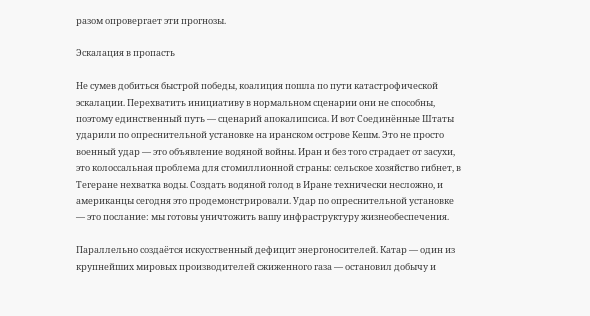разом опровергает эти прогнозы.

Эскалация в пропасть

Не сумев добиться быстрой победы, коалиция пошла по пути катастрофической эскалации. Перехватить инициативу в нормальном сценарии они не способны, поэтому единственный путь — сценарий апокалипсиса. И вот Соединённые Штаты ударили по опреснительной установке на иранском острове Кешм. Это не просто военный удар — это объявление водяной войны. Иран и без того страдает от засухи, это колоссальная проблема для стомиллионной страны: сельское хозяйство гибнет, в Тегеране нехватка воды. Создать водяной голод в Иране технически несложно, и американцы сегодня это продемонстрировали. Удар по опреснительной установке — это послание: мы готовы уничтожить вашу инфраструктуру жизнеобеспечения.

Параллельно создаётся искусственный дефицит энергоносителей. Катар — один из крупнейших мировых производителей сжиженного газа — остановил добычу и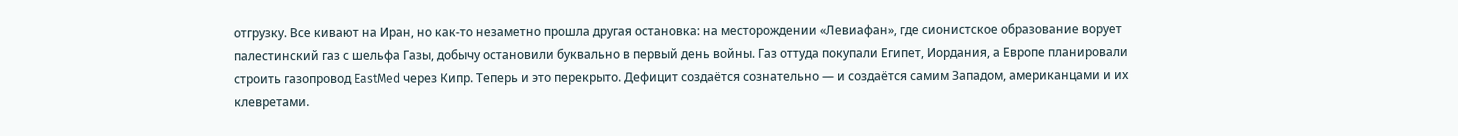отгрузку. Все кивают на Иран, но как-то незаметно прошла другая остановка: на месторождении «Левиафан», где сионистское образование ворует палестинский газ с шельфа Газы, добычу остановили буквально в первый день войны. Газ оттуда покупали Египет, Иордания, а Европе планировали строить газопровод EastMed через Кипр. Теперь и это перекрыто. Дефицит создаётся сознательно — и создаётся самим Западом, американцами и их клевретами.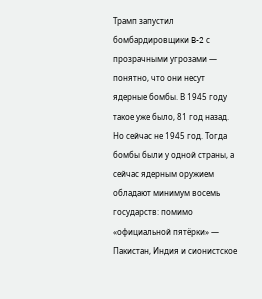Трамп запустил бомбардировщики B-2 с прозрачными угрозами — понятно, что они несут ядерные бомбы. В 1945 году такое уже было, 81 год назад. Но сейчас не 1945 год. Тогда бомбы были у одной страны, а сейчас ядерным оружием обладают минимум восемь государств: помимо «официальной пятёрки» — Пакистан, Индия и сионистское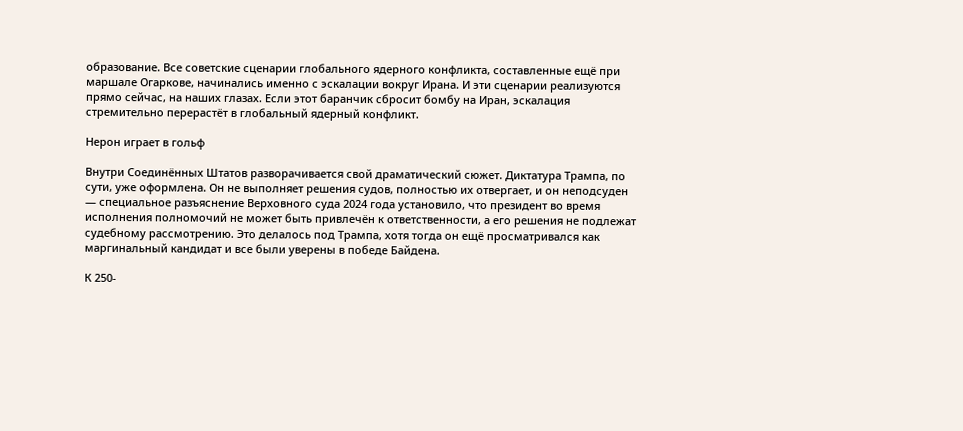образование. Все советские сценарии глобального ядерного конфликта, составленные ещё при маршале Огаркове, начинались именно с эскалации вокруг Ирана. И эти сценарии реализуются прямо сейчас, на наших глазах. Если этот баранчик сбросит бомбу на Иран, эскалация стремительно перерастёт в глобальный ядерный конфликт.

Нерон играет в гольф

Внутри Соединённых Штатов разворачивается свой драматический сюжет. Диктатура Трампа, по сути, уже оформлена. Он не выполняет решения судов, полностью их отвергает, и он неподсуден — специальное разъяснение Верховного суда 2024 года установило, что президент во время исполнения полномочий не может быть привлечён к ответственности, а его решения не подлежат судебному рассмотрению. Это делалось под Трампа, хотя тогда он ещё просматривался как маргинальный кандидат и все были уверены в победе Байдена.

К 250-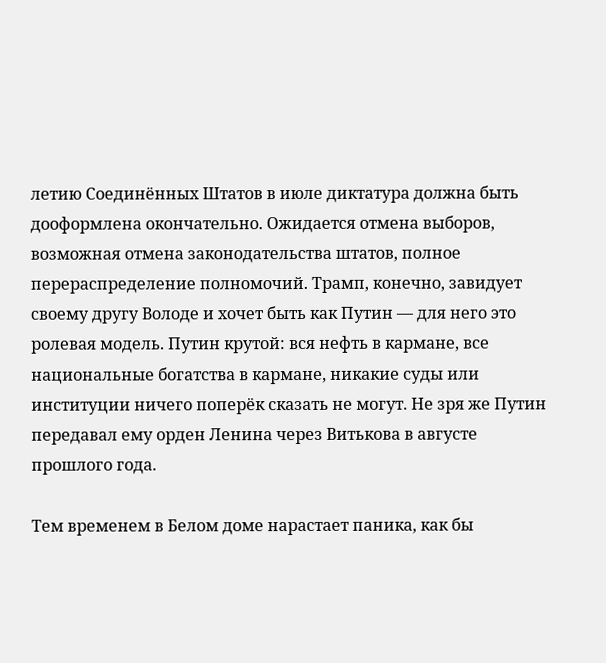летию Соединённых Штатов в июле диктатура должна быть дооформлена окончательно. Ожидается отмена выборов, возможная отмена законодательства штатов, полное перераспределение полномочий. Трамп, конечно, завидует своему другу Володе и хочет быть как Путин — для него это ролевая модель. Путин крутой: вся нефть в кармане, все национальные богатства в кармане, никакие суды или институции ничего поперёк сказать не могут. Не зря же Путин передавал ему орден Ленина через Витькова в августе прошлого года.

Тем временем в Белом доме нарастает паника, как бы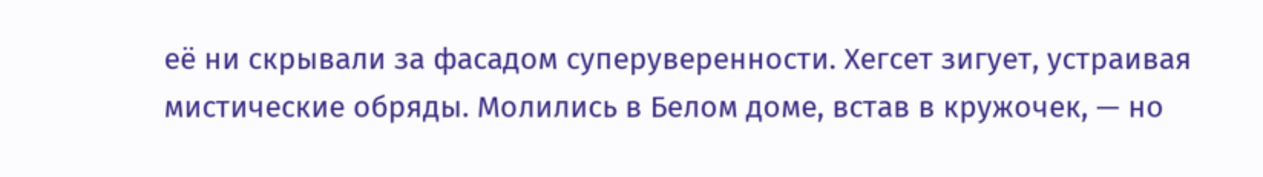её ни скрывали за фасадом суперуверенности. Хегсет зигует, устраивая мистические обряды. Молились в Белом доме, встав в кружочек, — но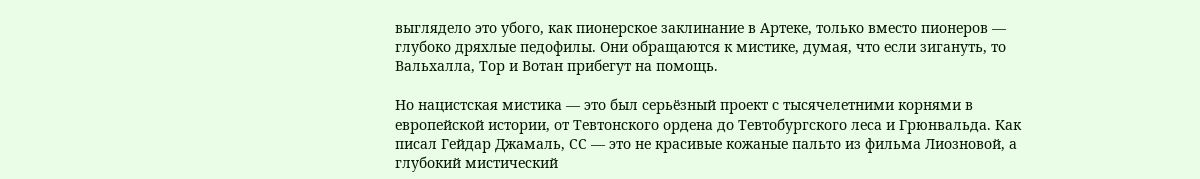выглядело это убого, как пионерское заклинание в Артеке, только вместо пионеров — глубоко дряхлые педофилы. Они обращаются к мистике, думая, что если зигануть, то Вальхалла, Тор и Вотан прибегут на помощь.

Но нацистская мистика — это был серьёзный проект с тысячелетними корнями в европейской истории, от Тевтонского ордена до Тевтобургского леса и Грюнвальда. Как писал Гейдар Джамаль, СС — это не красивые кожаные пальто из фильма Лиозновой, а глубокий мистический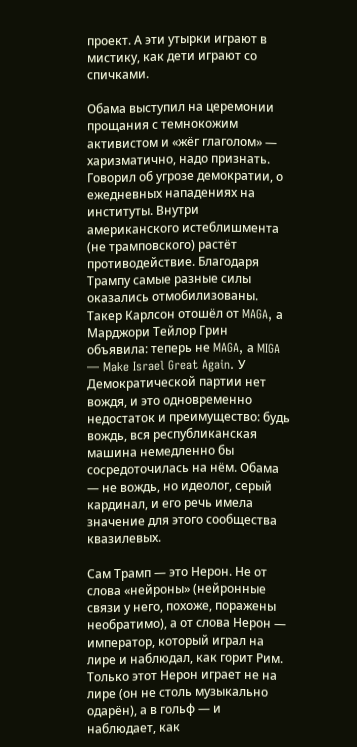проект. А эти утырки играют в мистику, как дети играют со спичками.

Обама выступил на церемонии прощания с темнокожим активистом и «жёг глаголом» — харизматично, надо признать. Говорил об угрозе демократии, о ежедневных нападениях на институты. Внутри американского истеблишмента (не трамповского) растёт противодействие. Благодаря Трампу самые разные силы оказались отмобилизованы. Такер Карлсон отошёл от MAGA, а Марджори Тейлор Грин объявила: теперь не MAGA, а MIGA — Make Israel Great Again. У Демократической партии нет вождя, и это одновременно недостаток и преимущество: будь вождь, вся республиканская машина немедленно бы сосредоточилась на нём. Обама — не вождь, но идеолог, серый кардинал, и его речь имела значение для этого сообщества квазилевых.

Сам Трамп — это Нерон. Не от слова «нейроны» (нейронные связи у него, похоже, поражены необратимо), а от слова Нерон — император, который играл на лире и наблюдал, как горит Рим. Только этот Нерон играет не на лире (он не столь музыкально одарён), а в гольф — и наблюдает, как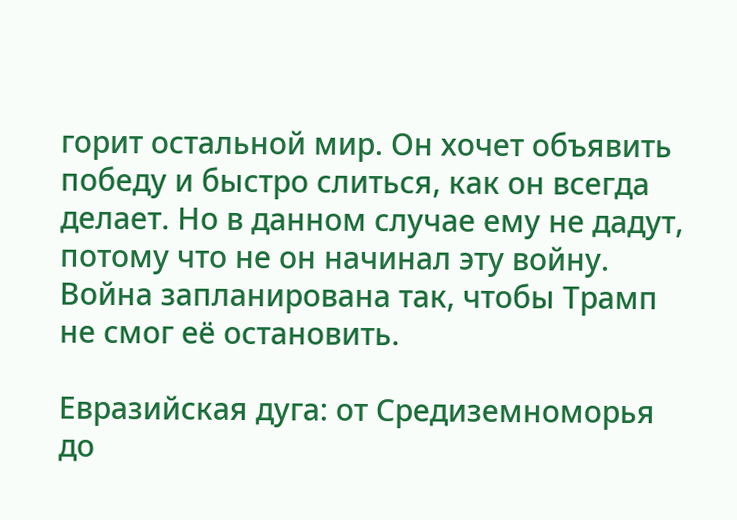горит остальной мир. Он хочет объявить победу и быстро слиться, как он всегда делает. Но в данном случае ему не дадут, потому что не он начинал эту войну. Война запланирована так, чтобы Трамп не смог её остановить.

Евразийская дуга: от Средиземноморья до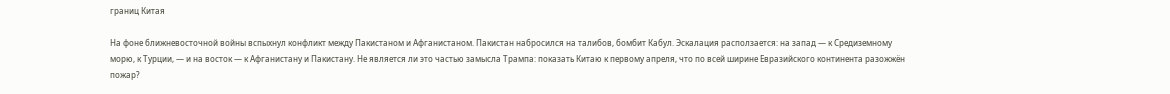границ Китая

На фоне ближневосточной войны вспыхнул конфликт между Пакистаном и Афганистаном. Пакистан набросился на талибов, бомбит Кабул. Эскалация расползается: на запад — к Средиземному морю, к Турции, — и на восток — к Афганистану и Пакистану. Не является ли это частью замысла Трампа: показать Китаю к первому апреля, что по всей ширине Евразийского континента разожжён пожар?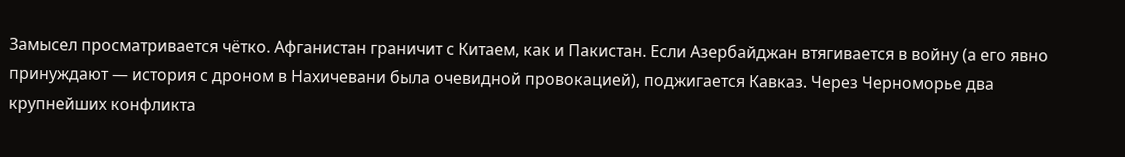Замысел просматривается чётко. Афганистан граничит с Китаем, как и Пакистан. Если Азербайджан втягивается в войну (а его явно принуждают — история с дроном в Нахичевани была очевидной провокацией), поджигается Кавказ. Через Черноморье два крупнейших конфликта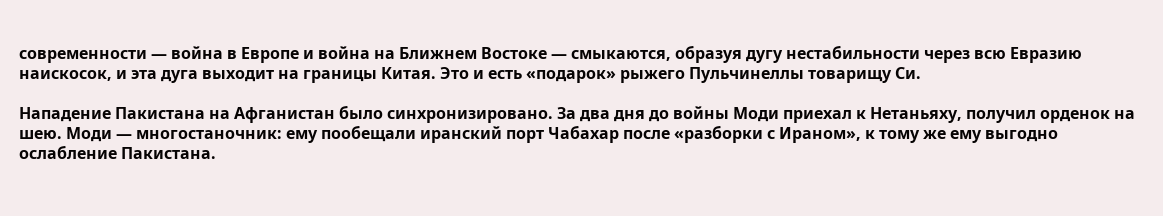современности — война в Европе и война на Ближнем Востоке — смыкаются, образуя дугу нестабильности через всю Евразию наискосок, и эта дуга выходит на границы Китая. Это и есть «подарок» рыжего Пульчинеллы товарищу Си.

Нападение Пакистана на Афганистан было синхронизировано. За два дня до войны Моди приехал к Нетаньяху, получил орденок на шею. Моди — многостаночник: ему пообещали иранский порт Чабахар после «разборки с Ираном», к тому же ему выгодно ослабление Пакистана.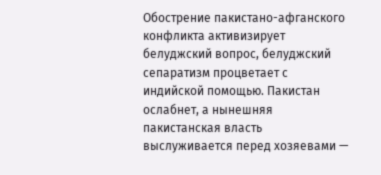Обострение пакистано-афганского конфликта активизирует белуджский вопрос, белуджский сепаратизм процветает с индийской помощью. Пакистан ослабнет, а нынешняя пакистанская власть выслуживается перед хозяевами —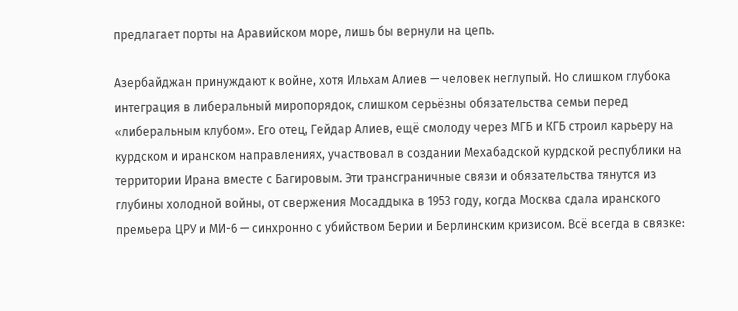предлагает порты на Аравийском море, лишь бы вернули на цепь.

Азербайджан принуждают к войне, хотя Ильхам Алиев — человек неглупый. Но слишком глубока интеграция в либеральный миропорядок, слишком серьёзны обязательства семьи перед «либеральным клубом». Его отец, Гейдар Алиев, ещё смолоду через МГБ и КГБ строил карьеру на курдском и иранском направлениях, участвовал в создании Мехабадской курдской республики на территории Ирана вместе с Багировым. Эти трансграничные связи и обязательства тянутся из глубины холодной войны, от свержения Мосаддыка в 1953 году, когда Москва сдала иранского премьера ЦРУ и МИ-6 — синхронно с убийством Берии и Берлинским кризисом. Всё всегда в связке: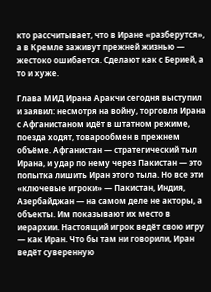кто рассчитывает, что в Иране «разберутся», а в Кремле заживут прежней жизнью — жестоко ошибается. Сделают как с Берией, а то и хуже.

Глава МИД Ирана Аракчи сегодня выступил и заявил: несмотря на войну, торговля Ирана с Афганистаном идёт в штатном режиме, поезда ходят, товарообмен в прежнем объёме. Афганистан — стратегический тыл Ирана, и удар по нему через Пакистан — это попытка лишить Иран этого тыла. Но все эти «ключевые игроки» — Пакистан, Индия, Азербайджан — на самом деле не акторы, а объекты. Им показывают их место в иерархии. Настоящий игрок ведёт свою игру — как Иран. Что бы там ни говорили, Иран ведёт суверенную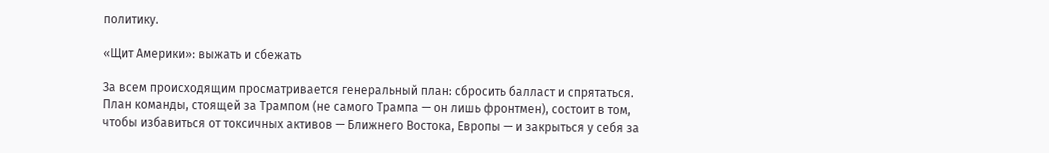политику.

«Щит Америки»: выжать и сбежать

За всем происходящим просматривается генеральный план: сбросить балласт и спрятаться. План команды, стоящей за Трампом (не самого Трампа — он лишь фронтмен), состоит в том, чтобы избавиться от токсичных активов — Ближнего Востока, Европы — и закрыться у себя за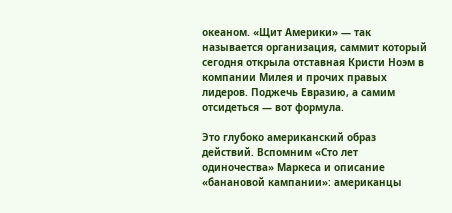океаном. «Щит Америки» — так называется организация, саммит который сегодня открыла отставная Кристи Ноэм в компании Милея и прочих правых лидеров. Поджечь Евразию, а самим отсидеться — вот формула.

Это глубоко американский образ действий. Вспомним «Сто лет одиночества» Маркеса и описание «банановой кампании»: американцы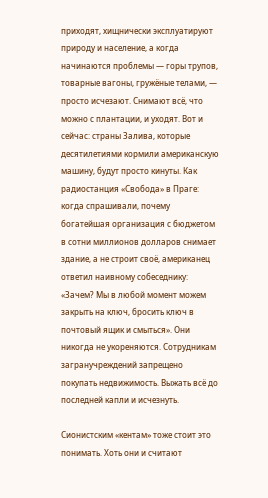приходят, хищнически эксплуатируют природу и население, а когда начинаются проблемы — горы трупов, товарные вагоны, гружёные телами, — просто исчезают. Снимают всё, что можно с плантации, и уходят. Вот и сейчас: страны Залива, которые десятилетиями кормили американскую машину, будут просто кинуты. Как радиостанция «Свобода» в Праге: когда спрашивали, почему богатейшая организация с бюджетом в сотни миллионов долларов снимает здание, а не строит своё, американец ответил наивному собеседнику: «Зачем? Мы в любой момент можем закрыть на ключ, бросить ключ в почтовый ящик и смыться». Они никогда не укореняются. Сотрудникам загранучреждений запрещено покупать недвижимость. Выжать всё до последней капли и исчезнуть.

Сионистским «кентам» тоже стоит это понимать. Хоть они и считают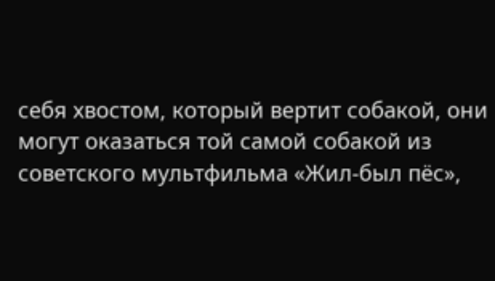себя хвостом, который вертит собакой, они могут оказаться той самой собакой из советского мультфильма «Жил-был пёс»,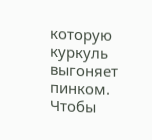которую куркуль выгоняет пинком. Чтобы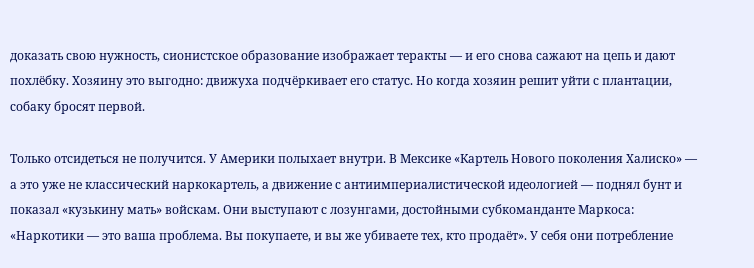доказать свою нужность, сионистское образование изображает теракты — и его снова сажают на цепь и дают похлёбку. Хозяину это выгодно: движуха подчёркивает его статус. Но когда хозяин решит уйти с плантации, собаку бросят первой.

Только отсидеться не получится. У Америки полыхает внутри. В Мексике «Картель Нового поколения Халиско» — а это уже не классический наркокартель, а движение с антиимпериалистической идеологией — поднял бунт и показал «кузькину мать» войскам. Они выступают с лозунгами, достойными субкоманданте Маркоса: «Наркотики — это ваша проблема. Вы покупаете, и вы же убиваете тех, кто продаёт». У себя они потребление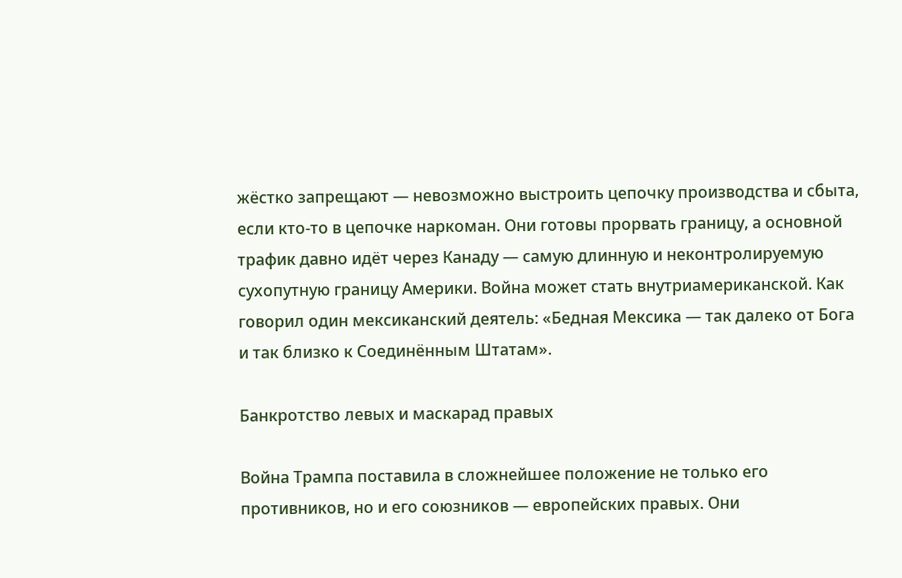жёстко запрещают — невозможно выстроить цепочку производства и сбыта, если кто-то в цепочке наркоман. Они готовы прорвать границу, а основной трафик давно идёт через Канаду — самую длинную и неконтролируемую сухопутную границу Америки. Война может стать внутриамериканской. Как говорил один мексиканский деятель: «Бедная Мексика — так далеко от Бога и так близко к Соединённым Штатам».

Банкротство левых и маскарад правых

Война Трампа поставила в сложнейшее положение не только его противников, но и его союзников — европейских правых. Они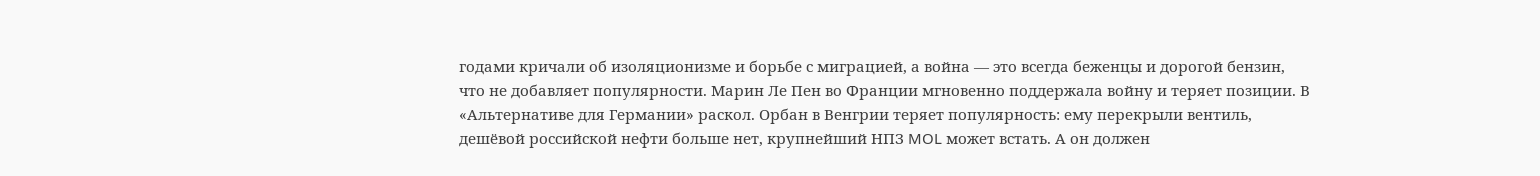годами кричали об изоляционизме и борьбе с миграцией, а война — это всегда беженцы и дорогой бензин, что не добавляет популярности. Марин Ле Пен во Франции мгновенно поддержала войну и теряет позиции. В «Альтернативе для Германии» раскол. Орбан в Венгрии теряет популярность: ему перекрыли вентиль, дешёвой российской нефти больше нет, крупнейший НПЗ MOL может встать. А он должен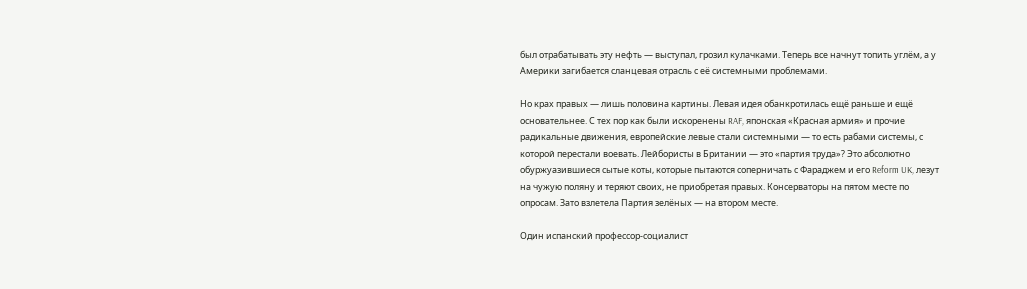был отрабатывать эту нефть — выступал, грозил кулачками. Теперь все начнут топить углём, а у Америки загибается сланцевая отрасль с её системными проблемами.

Но крах правых — лишь половина картины. Левая идея обанкротилась ещё раньше и ещё основательнее. С тех пор как были искоренены RAF, японская «Красная армия» и прочие радикальные движения, европейские левые стали системными — то есть рабами системы, с которой перестали воевать. Лейбористы в Британии — это «партия труда»? Это абсолютно обуржуазившиеся сытые коты, которые пытаются соперничать с Фараджем и его Reform UK, лезут на чужую поляну и теряют своих, не приобретая правых. Консерваторы на пятом месте по опросам. Зато взлетела Партия зелёных — на втором месте.

Один испанский профессор-социалист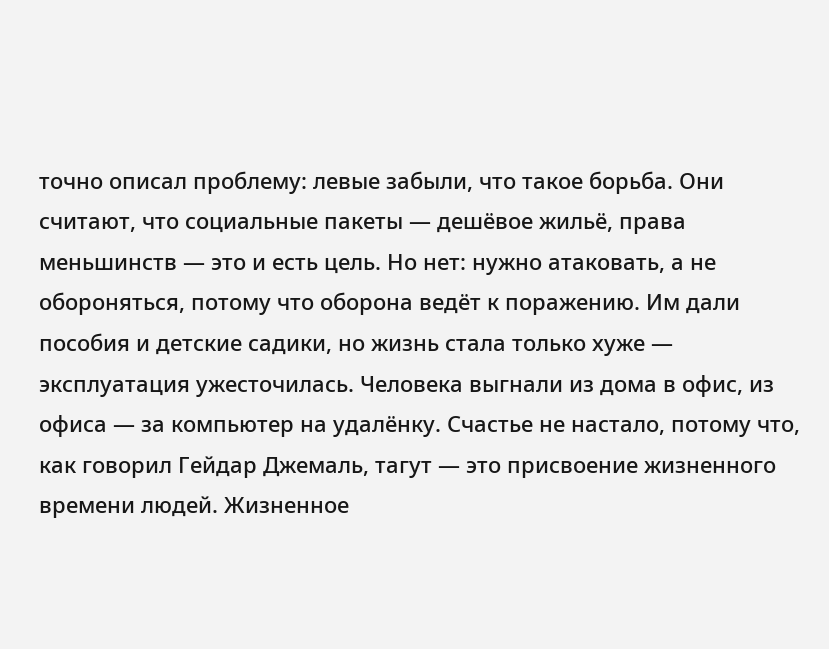точно описал проблему: левые забыли, что такое борьба. Они считают, что социальные пакеты — дешёвое жильё, права меньшинств — это и есть цель. Но нет: нужно атаковать, а не обороняться, потому что оборона ведёт к поражению. Им дали пособия и детские садики, но жизнь стала только хуже — эксплуатация ужесточилась. Человека выгнали из дома в офис, из офиса — за компьютер на удалёнку. Счастье не настало, потому что, как говорил Гейдар Джемаль, тагут — это присвоение жизненного времени людей. Жизненное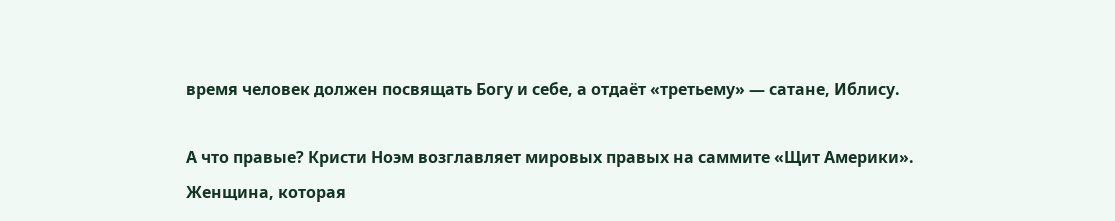время человек должен посвящать Богу и себе, а отдаёт «третьему» — сатане, Иблису.

А что правые? Кристи Ноэм возглавляет мировых правых на саммите «Щит Америки». Женщина, которая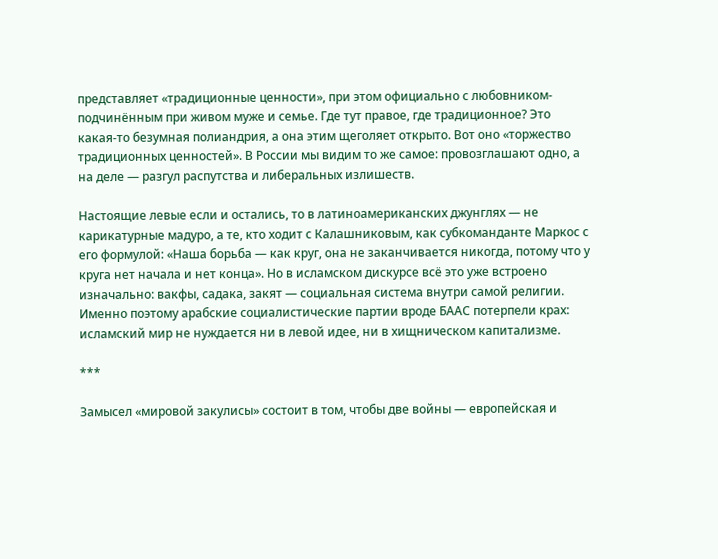представляет «традиционные ценности», при этом официально с любовником-подчинённым при живом муже и семье. Где тут правое, где традиционное? Это какая-то безумная полиандрия, а она этим щеголяет открыто. Вот оно «торжество традиционных ценностей». В России мы видим то же самое: провозглашают одно, а на деле — разгул распутства и либеральных излишеств.

Настоящие левые если и остались, то в латиноамериканских джунглях — не карикатурные мадуро, а те, кто ходит с Калашниковым, как субкоманданте Маркос с его формулой: «Наша борьба — как круг, она не заканчивается никогда, потому что у круга нет начала и нет конца». Но в исламском дискурсе всё это уже встроено изначально: вакфы, садака, закят — социальная система внутри самой религии. Именно поэтому арабские социалистические партии вроде БААС потерпели крах: исламский мир не нуждается ни в левой идее, ни в хищническом капитализме.

***

Замысел «мировой закулисы» состоит в том, чтобы две войны — европейская и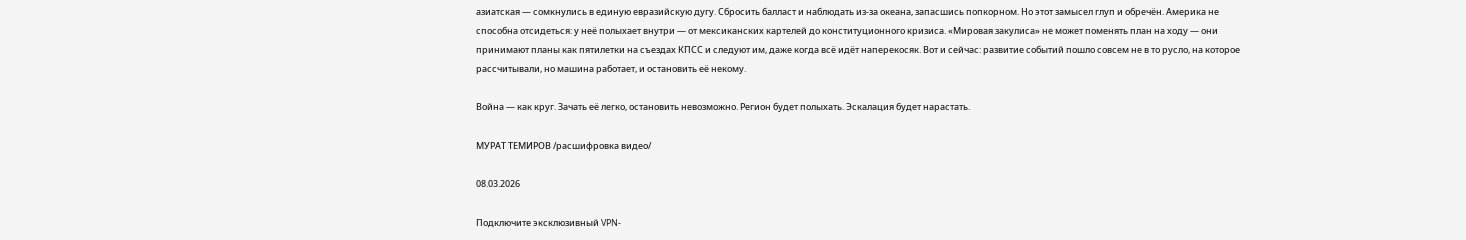азиатская — сомкнулись в единую евразийскую дугу. Сбросить балласт и наблюдать из-за океана, запасшись попкорном. Но этот замысел глуп и обречён. Америка не способна отсидеться: у неё полыхает внутри — от мексиканских картелей до конституционного кризиса. «Мировая закулиса» не может поменять план на ходу — они принимают планы как пятилетки на съездах КПСС и следуют им, даже когда всё идёт наперекосяк. Вот и сейчас: развитие событий пошло совсем не в то русло, на которое рассчитывали, но машина работает, и остановить её некому.

Война — как круг. Зачать её легко, остановить невозможно. Регион будет полыхать. Эскалация будет нарастать.

МУРАТ ТЕМИРОВ /расшифровка видео/

08.03.2026

Подключите эксклюзивный VPN-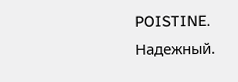POISTINE. Надежный.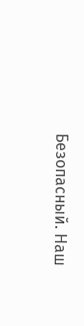Безопасный. Наш